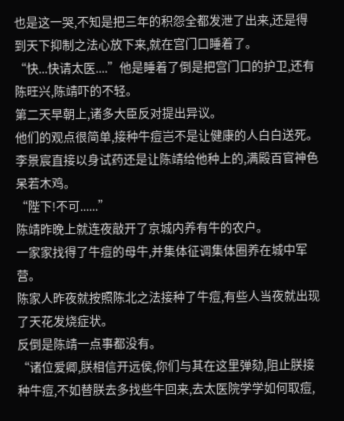也是这一哭,不知是把三年的积怨全都发泄了出来,还是得到天下抑制之法心放下来,就在宫门口睡着了。
“快...快请太医....”他是睡着了倒是把宫门口的护卫,还有陈旺兴,陈靖吓的不轻。
第二天早朝上,诸多大臣反对提出异议。
他们的观点很简单,接种牛痘岂不是让健康的人白白送死。
李景宸直接以身试药还是让陈靖给他种上的,满殿百官神色呆若木鸡。
“陛下!不可......”
陈靖昨晚上就连夜敲开了京城内养有牛的农户。
一家家找得了牛痘的母牛,并集体征调集体圈养在城中军营。
陈家人昨夜就按照陈北之法接种了牛痘,有些人当夜就出现了天花发烧症状。
反倒是陈靖一点事都没有。
“诸位爱卿,朕相信开远侯,你们与其在这里弹劾,阻止朕接种牛痘,不如替朕去多找些牛回来,去太医院学学如何取痘,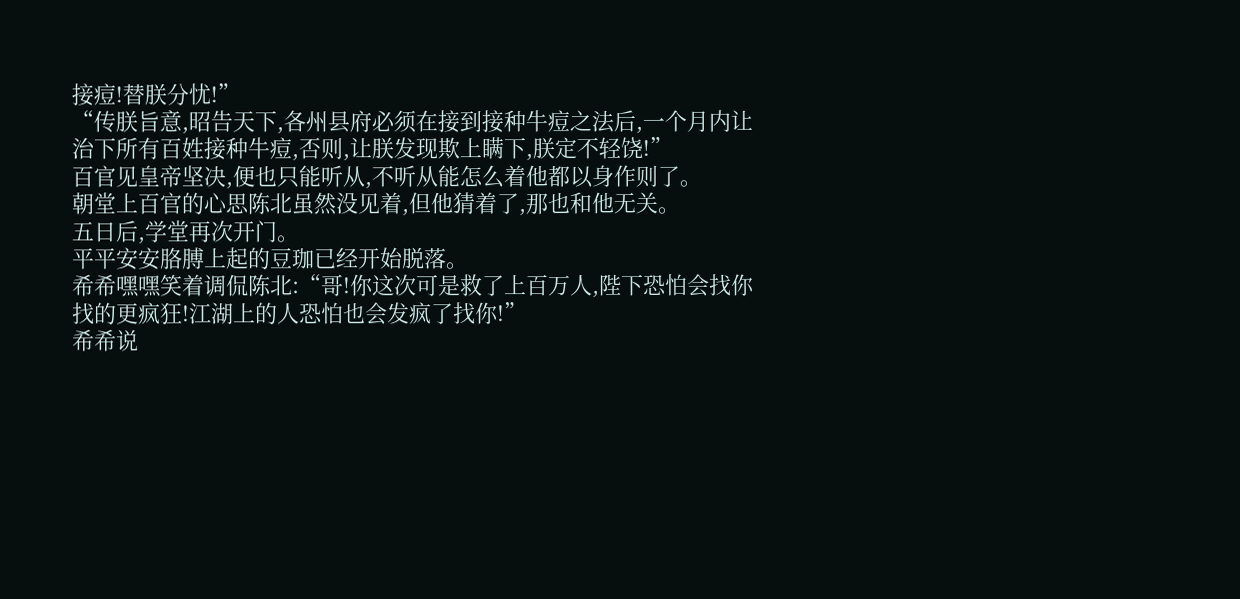接痘!替朕分忧!”
“传朕旨意,昭告天下,各州县府必须在接到接种牛痘之法后,一个月内让治下所有百姓接种牛痘,否则,让朕发现欺上瞒下,朕定不轻饶!”
百官见皇帝坚决,便也只能听从,不听从能怎么着他都以身作则了。
朝堂上百官的心思陈北虽然没见着,但他猜着了,那也和他无关。
五日后,学堂再次开门。
平平安安胳膊上起的豆珈已经开始脱落。
希希嘿嘿笑着调侃陈北:“哥!你这次可是救了上百万人,陛下恐怕会找你找的更疯狂!江湖上的人恐怕也会发疯了找你!”
希希说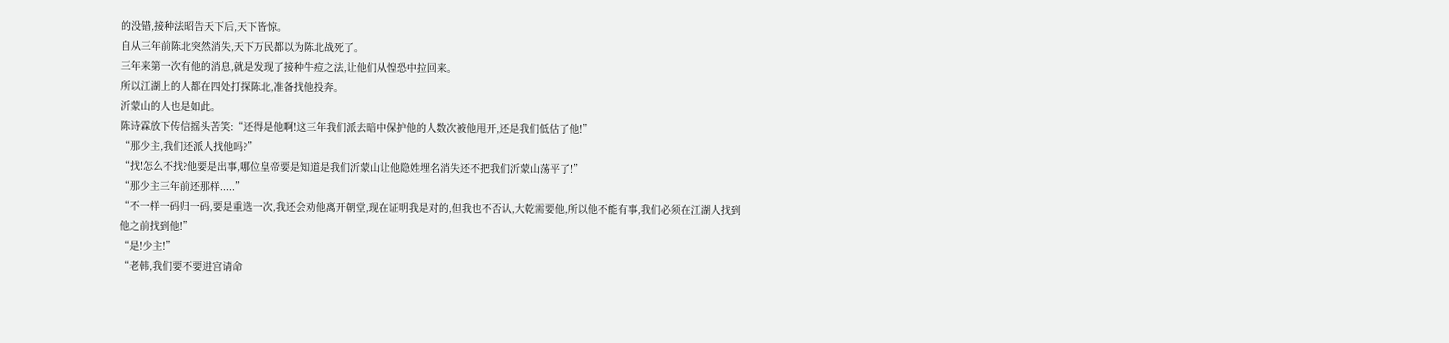的没错,接种法昭告天下后,天下皆惊。
自从三年前陈北突然消失,天下万民都以为陈北战死了。
三年来第一次有他的消息,就是发现了接种牛痘之法,让他们从惶恐中拉回来。
所以江湖上的人都在四处打探陈北,准备找他投奔。
沂蒙山的人也是如此。
陈诗霖放下传信摇头苦笑:“还得是他啊!这三年我们派去暗中保护他的人数次被他甩开,还是我们低估了他!”
“那少主,我们还派人找他吗?”
“找!怎么不找?他要是出事,哪位皇帝要是知道是我们沂蒙山让他隐姓埋名消失还不把我们沂蒙山荡平了!”
“那少主三年前还那样.....”
“不一样一码归一码,要是重选一次,我还会劝他离开朝堂,现在证明我是对的,但我也不否认,大乾需要他,所以他不能有事,我们必须在江湖人找到他之前找到他!”
“是!少主!”
“老韩,我们要不要进宫请命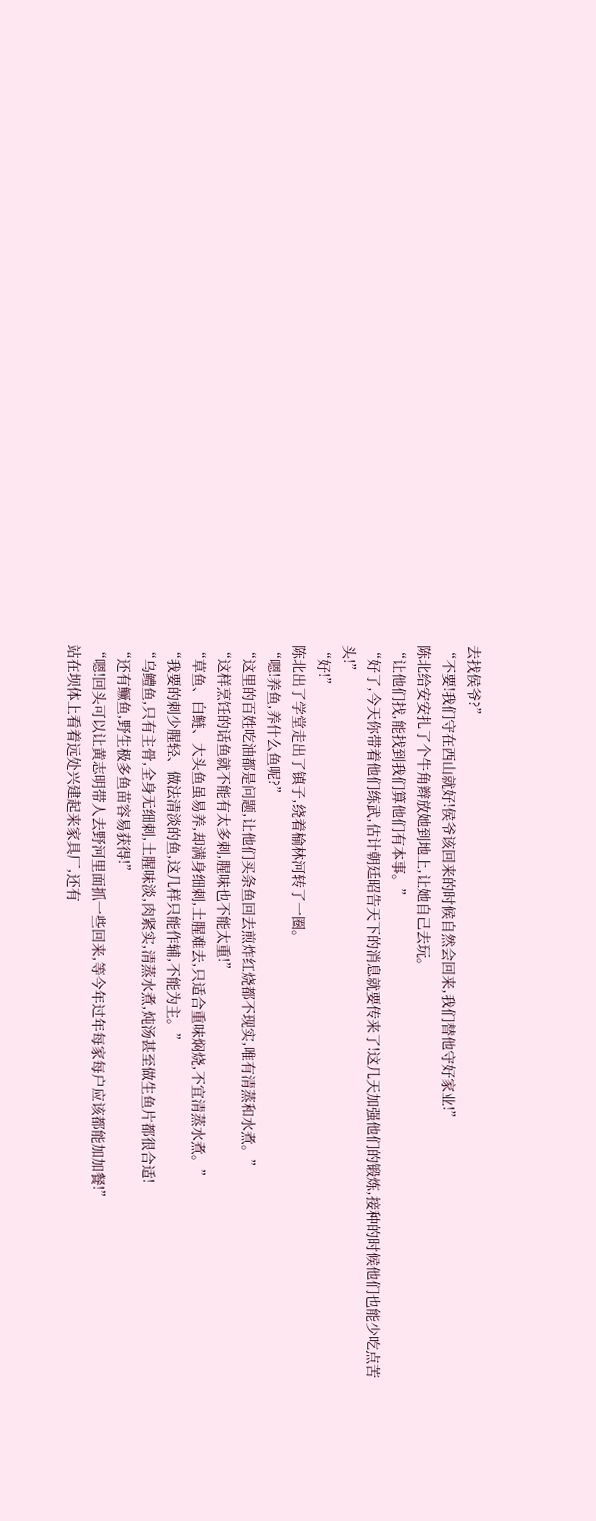去找侯爷?”
“不要!我们守在西山就好!侯爷该回来的时候自然会回来,我们替他守好家业!”
陈北给安安扎了个牛角辫放她到地上,让她自己去玩。
“让他们找,能找到我们算他们有本事。”
“好了,今天你带着他们练武,估计朝廷昭告天下的消息就要传来了!这几天加强他们的锻炼,接种的时候他们也能少吃点苦头!”
“好!”
陈北出了学堂走出了镇子,绕着榆林河转了一圈。
“嗯!养鱼,养什么鱼呢?”
“这里的百姓吃油都是问题,让他们买条鱼回去煎炸红烧都不现实,唯有清蒸和水煮。”
“这样烹饪的话鱼就不能有太多刺,腥味也不能太重!”
“草鱼、白鲢、大头鱼虽易养,却满身细刺,土腥难去,只适合重味焖烧,不宜清蒸水煮。”
“我要的刺少腥轻、做法清淡的鱼,这几样只能作辅,不能为主。”
“乌鳢鱼,只有主骨,全身无细刺,土腥味淡,肉紧实,清蒸水煮,炖汤甚至做生鱼片都很合适!
“还有鳜鱼,野生极多鱼苗容易获得!”
“嗯!回头可以让黄志明带人去野河里面抓一些回来,等今年过年每家每户应该都能加加餐!”
站在坝体上看着远处兴建起来家具厂,还有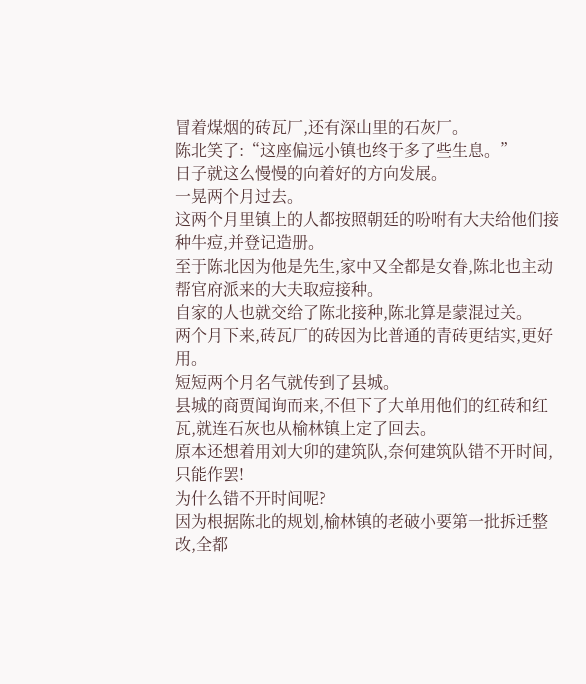冒着煤烟的砖瓦厂,还有深山里的石灰厂。
陈北笑了:“这座偏远小镇也终于多了些生息。”
日子就这么慢慢的向着好的方向发展。
一晃两个月过去。
这两个月里镇上的人都按照朝廷的吩咐有大夫给他们接种牛痘,并登记造册。
至于陈北因为他是先生,家中又全都是女眷,陈北也主动帮官府派来的大夫取痘接种。
自家的人也就交给了陈北接种,陈北算是蒙混过关。
两个月下来,砖瓦厂的砖因为比普通的青砖更结实,更好用。
短短两个月名气就传到了县城。
县城的商贾闻询而来,不但下了大单用他们的红砖和红瓦,就连石灰也从榆林镇上定了回去。
原本还想着用刘大卯的建筑队,奈何建筑队错不开时间,只能作罢!
为什么错不开时间呢?
因为根据陈北的规划,榆林镇的老破小要第一批拆迁整改,全都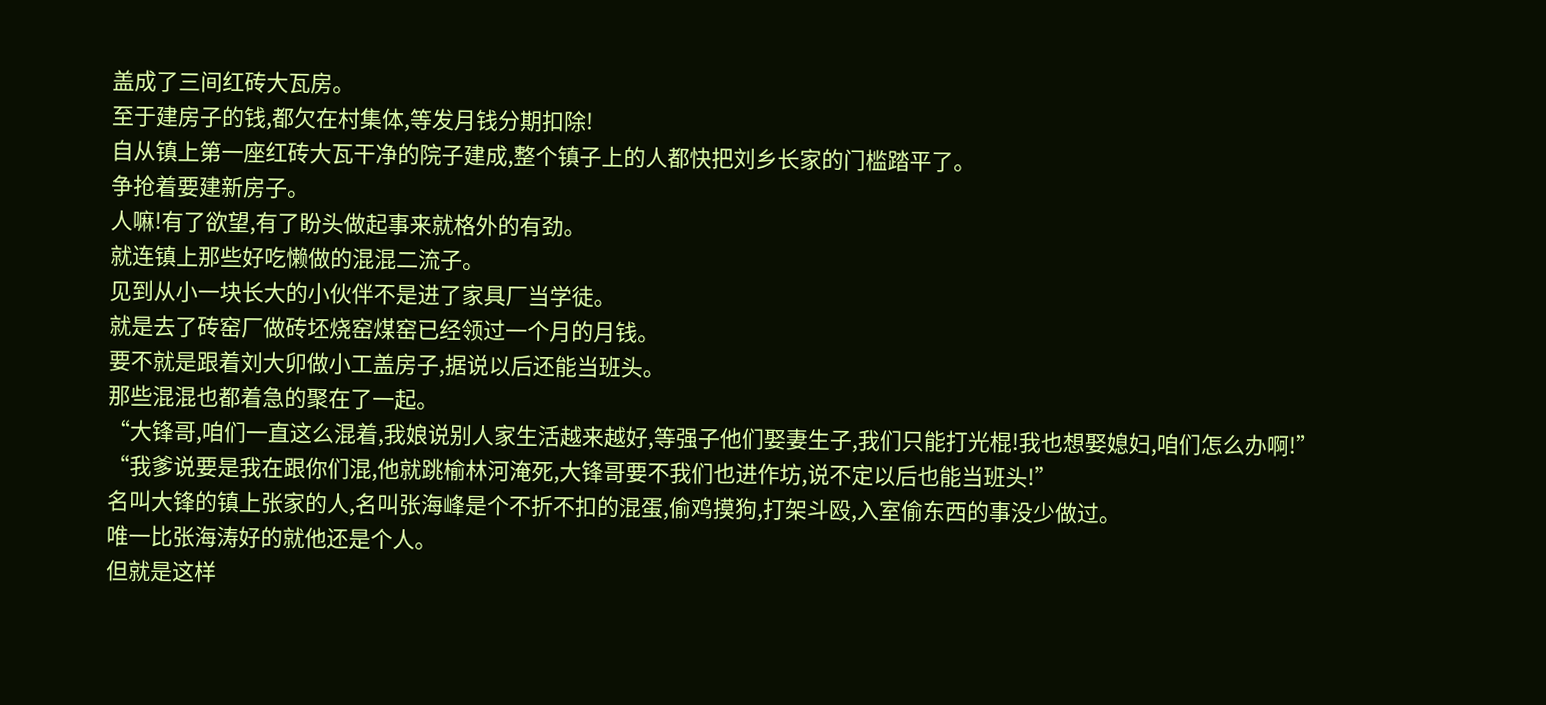盖成了三间红砖大瓦房。
至于建房子的钱,都欠在村集体,等发月钱分期扣除!
自从镇上第一座红砖大瓦干净的院子建成,整个镇子上的人都快把刘乡长家的门槛踏平了。
争抢着要建新房子。
人嘛!有了欲望,有了盼头做起事来就格外的有劲。
就连镇上那些好吃懒做的混混二流子。
见到从小一块长大的小伙伴不是进了家具厂当学徒。
就是去了砖窑厂做砖坯烧窑煤窑已经领过一个月的月钱。
要不就是跟着刘大卯做小工盖房子,据说以后还能当班头。
那些混混也都着急的聚在了一起。
“大锋哥,咱们一直这么混着,我娘说别人家生活越来越好,等强子他们娶妻生子,我们只能打光棍!我也想娶媳妇,咱们怎么办啊!”
“我爹说要是我在跟你们混,他就跳榆林河淹死,大锋哥要不我们也进作坊,说不定以后也能当班头!”
名叫大锋的镇上张家的人,名叫张海峰是个不折不扣的混蛋,偷鸡摸狗,打架斗殴,入室偷东西的事没少做过。
唯一比张海涛好的就他还是个人。
但就是这样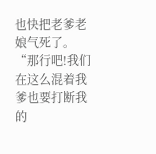也快把老爹老娘气死了。
“那行吧!我们在这么混着我爹也要打断我的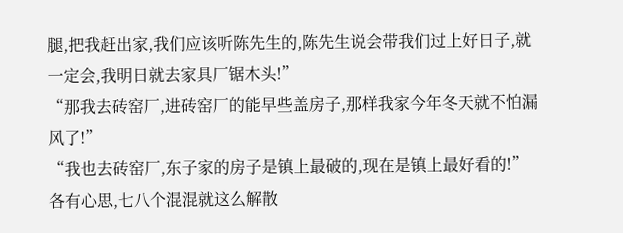腿,把我赶出家,我们应该听陈先生的,陈先生说会带我们过上好日子,就一定会,我明日就去家具厂锯木头!”
“那我去砖窑厂,进砖窑厂的能早些盖房子,那样我家今年冬天就不怕漏风了!”
“我也去砖窑厂,东子家的房子是镇上最破的,现在是镇上最好看的!”
各有心思,七八个混混就这么解散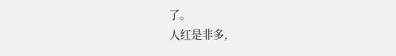了。
人红是非多,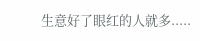生意好了眼红的人就多.....